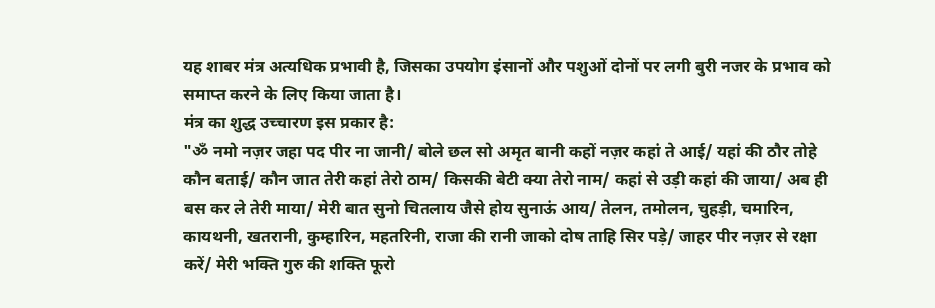यह शाबर मंत्र अत्यधिक प्रभावी है, जिसका उपयोग इंसानों और पशुओं दोनों पर लगी बुरी नजर के प्रभाव को समाप्त करने के लिए किया जाता है।
मंत्र का शुद्ध उच्चारण इस प्रकार है:
"ॐ नमो नज़र जहा पद पीर ना जानी/ बोले छल सो अमृत बानी कहों नज़र कहां ते आई/ यहां की ठौर तोहे कौन बताई/ कौन जात तेरी कहां तेरो ठाम/ किसकी बेटी क्या तेरो नाम/ कहां से उड़ी कहां की जाया/ अब ही बस कर ले तेरी माया/ मेरी बात सुनो चितलाय जैसे होय सुनाऊं आय/ तेलन, तमोलन, चुहड़ी, चमारिन, कायथनी, खतरानी, कुम्हारिन, महतरिनी, राजा की रानी जाको दोष ताहि सिर पड़े/ जाहर पीर नज़र से रक्षा करें/ मेरी भक्ति गुरु की शक्ति फूरो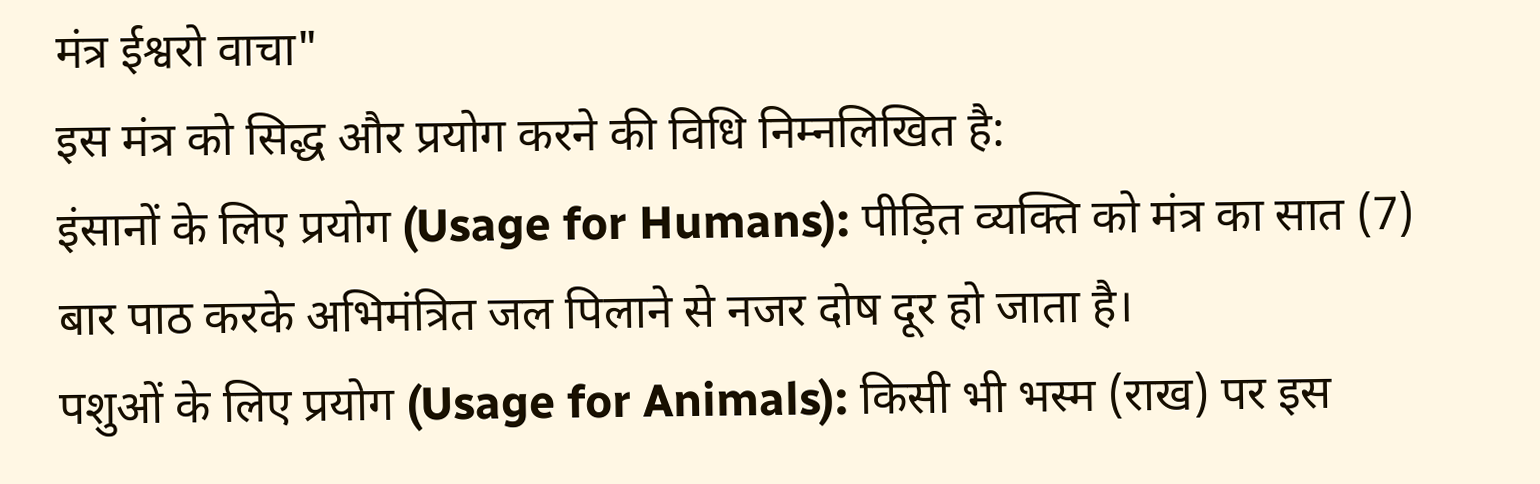मंत्र ईश्वरो वाचा"
इस मंत्र को सिद्ध और प्रयोग करने की विधि निम्नलिखित है:
इंसानों के लिए प्रयोग (Usage for Humans): पीड़ित व्यक्ति को मंत्र का सात (7) बार पाठ करके अभिमंत्रित जल पिलाने से नजर दोष दूर हो जाता है।
पशुओं के लिए प्रयोग (Usage for Animals): किसी भी भस्म (राख) पर इस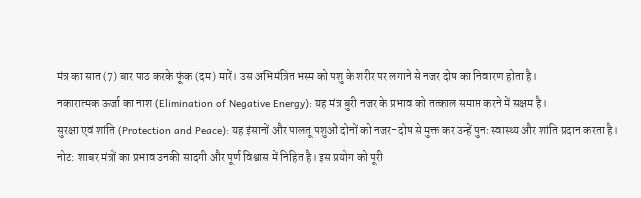मंत्र का सात (7) बार पाठ करके फूंक (दम) मारें। उस अभिमंत्रित भस्म को पशु के शरीर पर लगाने से नजर दोष का निवारण होता है।
नकारात्मक ऊर्जा का नाश (Elimination of Negative Energy): यह मंत्र बुरी नजर के प्रभाव को तत्काल समाप्त करने में सक्षम है।
सुरक्षा एवं शांति (Protection and Peace): यह इंसानों और पालतू पशुओं दोनों को नजर-दोष से मुक्त कर उन्हें पुनः स्वास्थ्य और शांति प्रदान करता है।
नोट: शाबर मंत्रों का प्रभाव उनकी सादगी और पूर्ण विश्वास में निहित है। इस प्रयोग को पूरी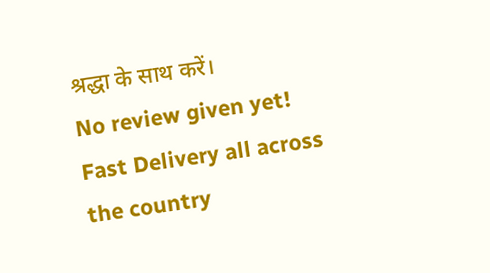श्रद्धा के साथ करें।
No review given yet!
Fast Delivery all across the country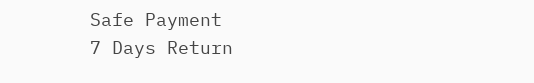Safe Payment
7 Days Return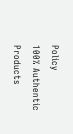Policy
100% Authentic Products